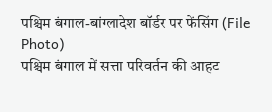पश्चिम बंगाल-बांग्लादेश बॉर्डर पर फेंसिंग (File Photo)
पश्चिम बंगाल में सत्ता परिवर्तन की आहट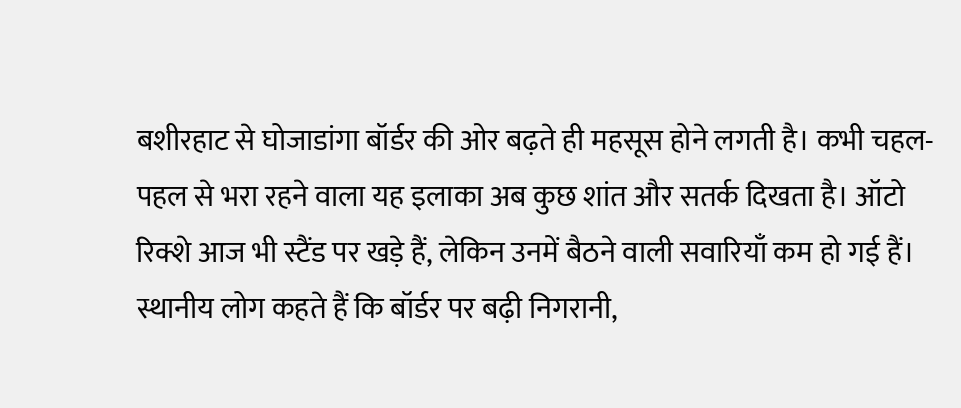बशीरहाट से घोजाडांगा बॉर्डर की ओर बढ़ते ही महसूस होने लगती है। कभी चहल-पहल से भरा रहने वाला यह इलाका अब कुछ शांत और सतर्क दिखता है। ऑटो रिक्शे आज भी स्टैंड पर खड़े हैं, लेकिन उनमें बैठने वाली सवारियाँ कम हो गई हैं। स्थानीय लोग कहते हैं कि बॉर्डर पर बढ़ी निगरानी,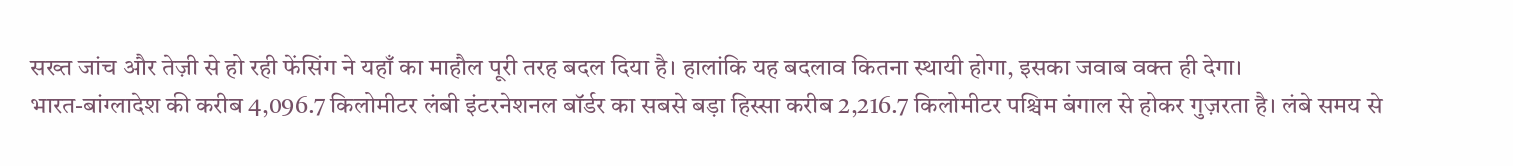सख्त जांच और तेज़ी से हो रही फेंसिंग ने यहाँ का माहौल पूरी तरह बदल दिया है। हालांकि यह बदलाव कितना स्थायी होगा, इसका जवाब वक्त ही देगा।
भारत-बांग्लादेश की करीब 4,096.7 किलोमीटर लंबी इंटरनेशनल बॉर्डर का सबसे बड़ा हिस्सा करीब 2,216.7 किलोमीटर पश्चिम बंगाल से होकर गुज़रता है। लंबे समय से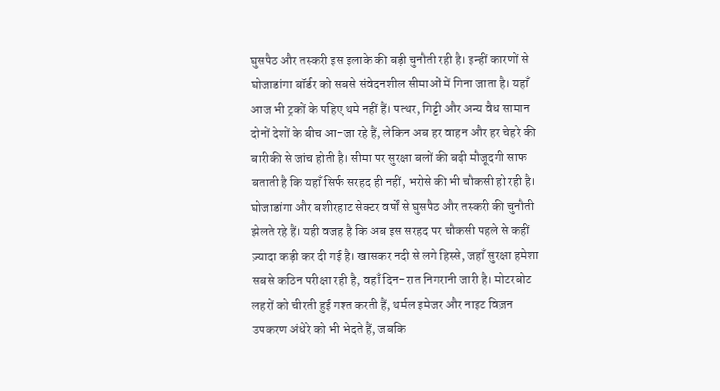घुसपैठ और तस्करी इस इलाके की बड़ी चुनौती रही है। इन्हीं कारणों से घोजाडांगा बॉर्डर को सबसे संवेदनशील सीमाओं में गिना जाता है। यहाँ आज भी ट्रकों के पहिए थमे नहीं हैं। पत्थर, गिट्टी और अन्य वैध सामान दोनों देशों के बीच आ-जा रहे हैं, लेकिन अब हर वाहन और हर चेहरे की बारीकी से जांच होती है। सीमा पर सुरक्षा बलों की बढ़ी मौजूदगी साफ बताती है कि यहाँ सिर्फ सरहद ही नहीं, भरोसे की भी चौकसी हो रही है।
घोजाडांगा और बशीरहाट सेक्टर वर्षों से घुसपैठ और तस्करी की चुनौती झेलते रहे हैं। यही वजह है कि अब इस सरहद पर चौकसी पहले से कहीं ज़्यादा कड़ी कर दी गई है। खासकर नदी से लगे हिस्से, जहाँ सुरक्षा हमेशा सबसे कठिन परीक्षा रही है, वहाँ दिन-रात निगरानी जारी है। मोटरबोट लहरों को चीरती हुई गश्त करती हैं, थर्मल इमेजर और नाइट विज़न उपकरण अंधेरे को भी भेदते हैं, जबकि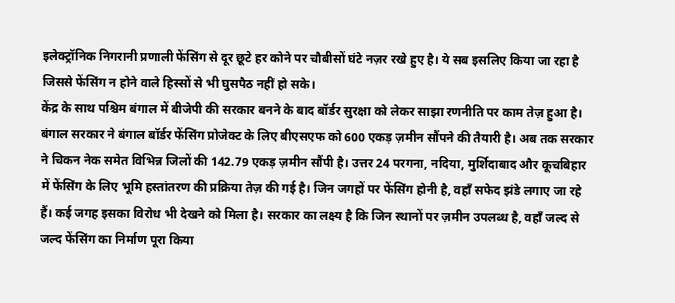इलेक्ट्रॉनिक निगरानी प्रणाली फेंसिंग से दूर छूटे हर कोने पर चौबीसों घंटे नज़र रखे हुए है। ये सब इसलिए किया जा रहा है जिससे फेंसिंग न होने वाले हिस्सों से भी घुसपैठ नहीं हो सके।
केंद्र के साथ पश्चिम बंगाल में बीजेपी की सरकार बनने के बाद बॉर्डर सुरक्षा को लेकर साझा रणनीति पर काम तेज़ हुआ है। बंगाल सरकार ने बंगाल बॉर्डर फेंसिंग प्रोजेक्ट के लिए बीएसएफ को 600 एकड़ ज़मीन सौंपने की तैयारी है। अब तक सरकार ने चिकन नेक समेत विभिन्न जिलों की 142.79 एकड़ ज़मीन सौंपी है। उत्तर 24 परगना, नदिया, मुर्शिदाबाद और कूचबिहार में फेंसिंग के लिए भूमि हस्तांतरण की प्रक्रिया तेज़ की गई है। जिन जगहों पर फेंसिंग होनी है, वहाँ सफेद झंडे लगाए जा रहे हैं। कई जगह इसका विरोध भी देखने को मिला है। सरकार का लक्ष्य है कि जिन स्थानों पर ज़मीन उपलब्ध है, वहाँ जल्द से जल्द फेंसिंग का निर्माण पूरा किया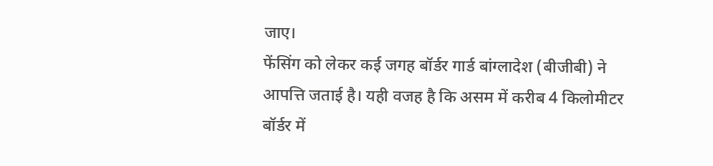जाए।
फेंसिंग को लेकर कई जगह बॉर्डर गार्ड बांग्लादेश (बीजीबी) ने आपत्ति जताई है। यही वजह है कि असम में करीब 4 किलोमीटर बॉर्डर में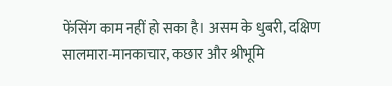फेंसिंग काम नहीं हो सका है। असम के धुबरी, दक्षिण सालमारा-मानकाचार, कछार और श्रीभूमि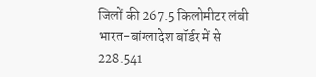जिलों की 267.5 किलोमीटर लंबी भारत-बांग्लादेश बॉर्डर में से 228.541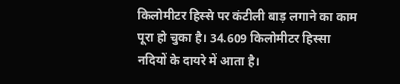किलोमीटर हिस्से पर कंटीली बाड़ लगाने का काम पूरा हो चुका है। 34.609 किलोमीटर हिस्सा नदियों के दायरे में आता है।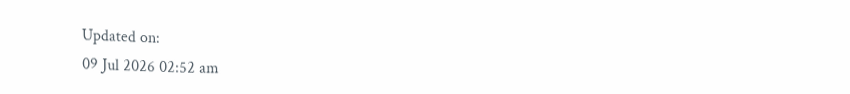Updated on:
09 Jul 2026 02:52 am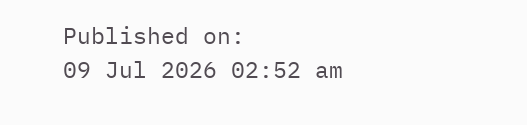Published on:
09 Jul 2026 02:52 am